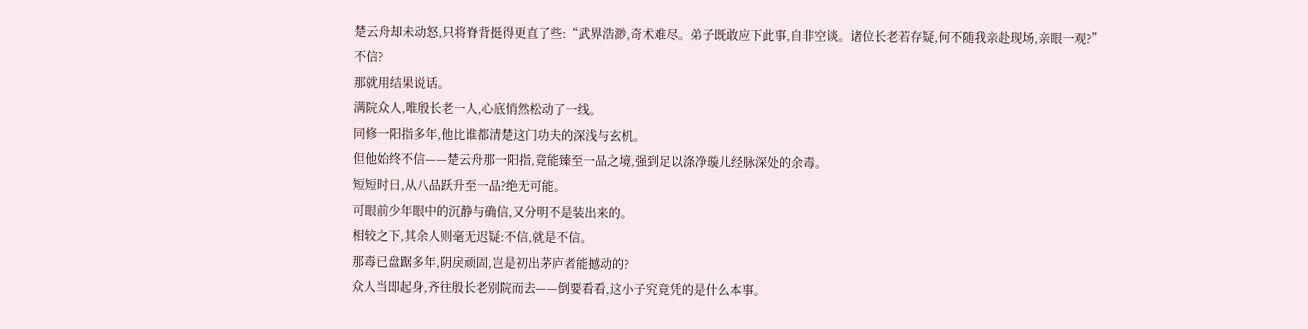楚云舟却未动怒,只将脊背挺得更直了些:“武界浩渺,奇术难尽。弟子既敢应下此事,自非空谈。诸位长老若存疑,何不随我亲赴现场,亲眼一观?”
不信?
那就用结果说话。
满院众人,唯殷长老一人,心底悄然松动了一线。
同修一阳指多年,他比谁都清楚这门功夫的深浅与玄机。
但他始终不信——楚云舟那一阳指,竟能臻至一品之境,强到足以涤净璇儿经脉深处的余毒。
短短时日,从八品跃升至一品?绝无可能。
可眼前少年眼中的沉静与确信,又分明不是装出来的。
相较之下,其余人则毫无迟疑:不信,就是不信。
那毒已盘踞多年,阴戾顽固,岂是初出茅庐者能撼动的?
众人当即起身,齐往殷长老别院而去——倒要看看,这小子究竟凭的是什么本事。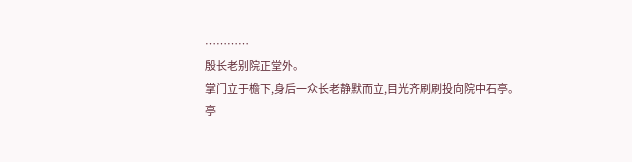…………
殷长老别院正堂外。
掌门立于檐下,身后一众长老静默而立,目光齐刷刷投向院中石亭。
亭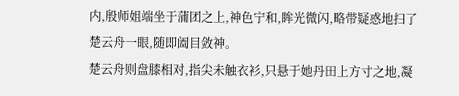内,殷师姐端坐于蒲团之上,神色宁和,眸光微闪,略带疑惑地扫了楚云舟一眼,随即阖目敛神。
楚云舟则盘膝相对,指尖未触衣衫,只悬于她丹田上方寸之地,凝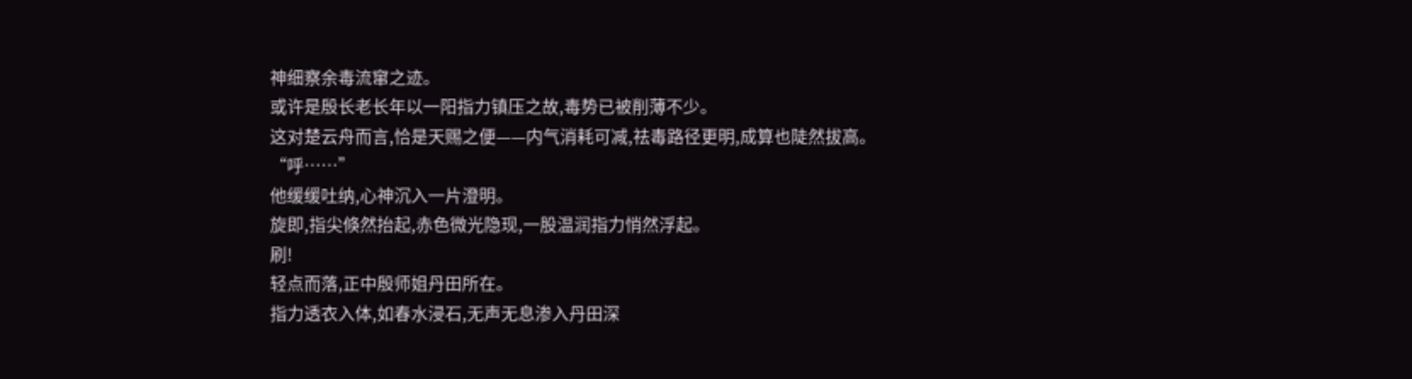神细察余毒流窜之迹。
或许是殷长老长年以一阳指力镇压之故,毒势已被削薄不少。
这对楚云舟而言,恰是天赐之便——内气消耗可减,祛毒路径更明,成算也陡然拔高。
“呼……”
他缓缓吐纳,心神沉入一片澄明。
旋即,指尖倏然抬起,赤色微光隐现,一股温润指力悄然浮起。
刷!
轻点而落,正中殷师姐丹田所在。
指力透衣入体,如春水浸石,无声无息渗入丹田深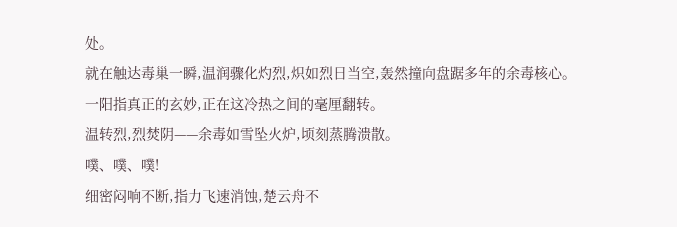处。
就在触达毒巢一瞬,温润骤化灼烈,炽如烈日当空,轰然撞向盘踞多年的余毒核心。
一阳指真正的玄妙,正在这冷热之间的毫厘翻转。
温转烈,烈焚阴——余毒如雪坠火炉,顷刻蒸腾溃散。
噗、噗、噗!
细密闷响不断,指力飞速消蚀,楚云舟不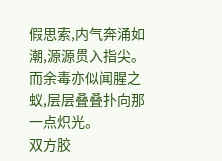假思索,内气奔涌如潮,源源贯入指尖。
而余毒亦似闻腥之蚁,层层叠叠扑向那一点炽光。
双方胶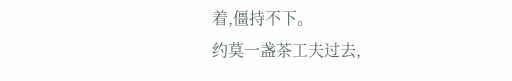着,僵持不下。
约莫一盏茶工夫过去,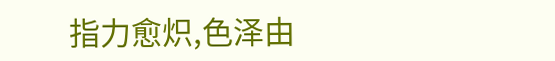指力愈炽,色泽由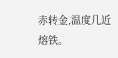赤转金,温度几近熔铁。